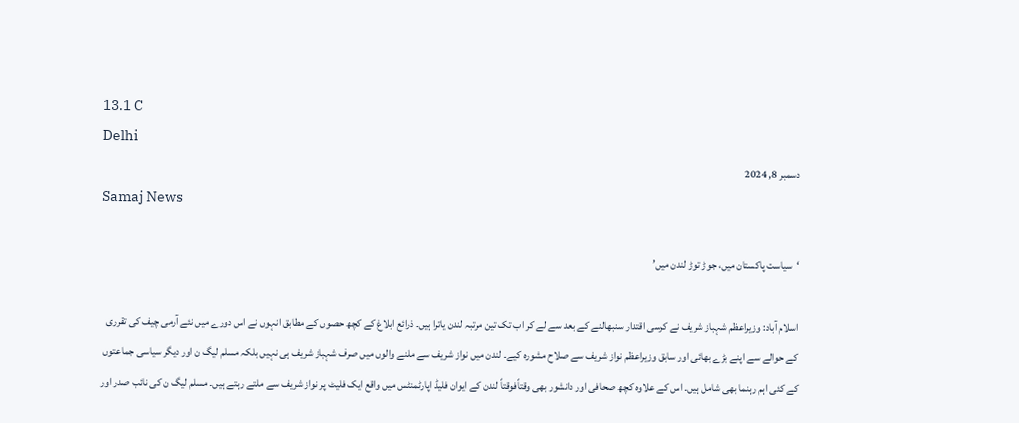13.1 C
Delhi
دسمبر 8, 2024
Samaj News

‘سیاست پاکستان میں، جوڑ توڑ لندن میں’

اسلام آباد: وزیراعظم شہباز شریف نے کرسی اقتدار سنبھالنے کے بعد سے لے کر اب تک تین مرتبہ لندن یاترا ہیں۔ ذرائع ابلاغ کے کچھ حصوں کے مطابق انہوں نے اس دورے میں نئے آرمی چیف کی تقرری کے حوالے سے اپنے بڑے بھائی اور سابق وزیراعظم نواز شریف سے صلاح مشورہ کیے۔ لندن میں نواز شریف سے ملنے والوں میں صرف شہباز شریف ہی نہیں بلکہ مسلم لیگ ن اور دیگر سیاسی جماعتوں کے کئی اہم رہنما بھی شامل ہیں۔ اس کے علاوہ کچھ صحافی اور دانشور بھی وقتاًفوقتاً لندن کے ایوان فلیڈ اپارٹمنٹس میں واقع ایک فلیٹ پر نواز شریف سے ملتے رہتے ہیں۔ مسلم لیگ ن کی نائب صدر اور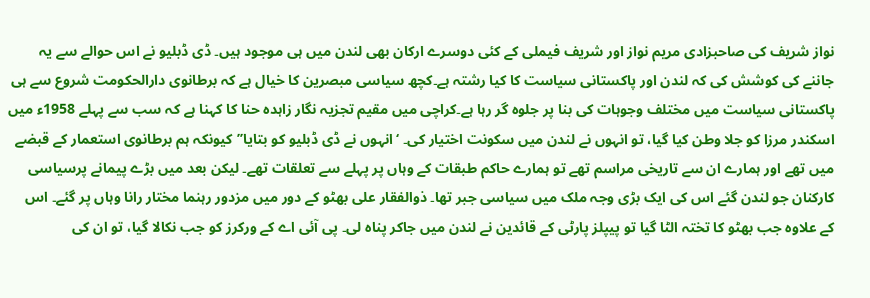نواز شریف کی صاحبزادی مریم نواز اور شریف فیملی کے کئی دوسرے ارکان بھی لندن میں ہی موجود ہیں۔ ڈی ڈبلیو نے اس حوالے سے یہ جاننے کی کوشش کی کہ لندن اور پاکستانی سیاست کا کیا رشتہ ہے۔کچھ سیاسی مبصرین کا خیال ہے کہ برطانوی دارالحکومت شروع سے ہی پاکستانی سیاست میں مختلف وجوہات کی بنا پر جلوہ گر رہا ہے۔کراچی میں مقیم تجزیہ نگار زاہدہ حنا کا کہنا ہے کہ سب سے پہلے 1958ء میں اسکندر مرزا کو جلا وطن کیا گیا، تو انہوں نے لندن میں سکونت اختیار کی۔ ‘انہوں نے ڈی ڈبلیو کو بتایا’’کیونکہ ہم برطانوی استعمار کے قبضے میں تھے اور ہمارے ان سے تاریخی مراسم تھے تو ہمارے حاکم طبقات کے وہاں پر پہلے سے تعلقات تھے۔ لیکن بعد میں بڑے پیمانے پرسیاسی کارکنان جو لندن گئے اس کی ایک بڑی وجہ ملک میں سیاسی جبر تھا۔ ذوالفقار علی بھٹو کے دور میں مزدور رہنما مختار رانا وہاں پر گئے۔ اس کے علاوہ جب بھٹو کا تختہ الٹا گیا تو پیپلز پارٹی کے قائدین نے لندن میں جاکر پناہ لی۔ پی آئی اے کے ورکرز کو جب نکالا گیا، تو ان کی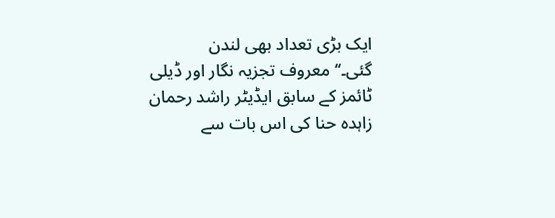ایک بڑی تعداد بھی لندن گئی۔‘‘معروف تجزیہ نگار اور ڈیلی ٹائمز کے سابق ایڈیٹر راشد رحمان زاہدہ حنا کی اس بات سے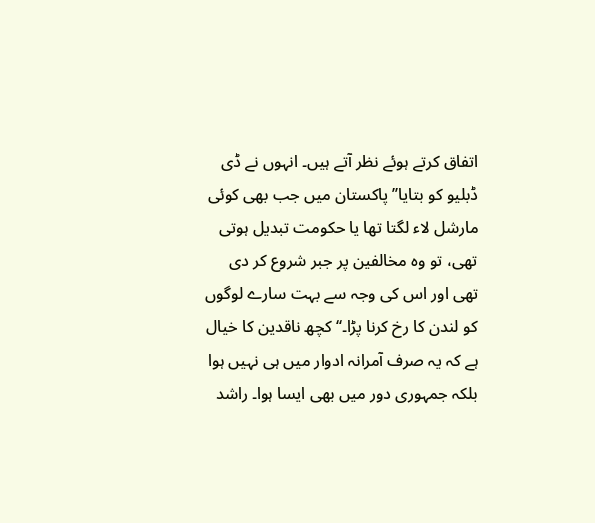اتفاق کرتے ہوئے نظر آتے ہیں۔ انہوں نے ڈی ڈبلیو کو بتایا’’ پاکستان میں جب بھی کوئی مارشل لاء لگتا تھا یا حکومت تبدیل ہوتی تھی، تو وہ مخالفین پر جبر شروع کر دی تھی اور اس کی وجہ سے بہت سارے لوگوں کو لندن کا رخ کرنا پڑا۔‘‘کچھ ناقدین کا خیال ہے کہ یہ صرف آمرانہ ادوار میں ہی نہیں ہوا بلکہ جمہوری دور میں بھی ایسا ہوا۔ راشد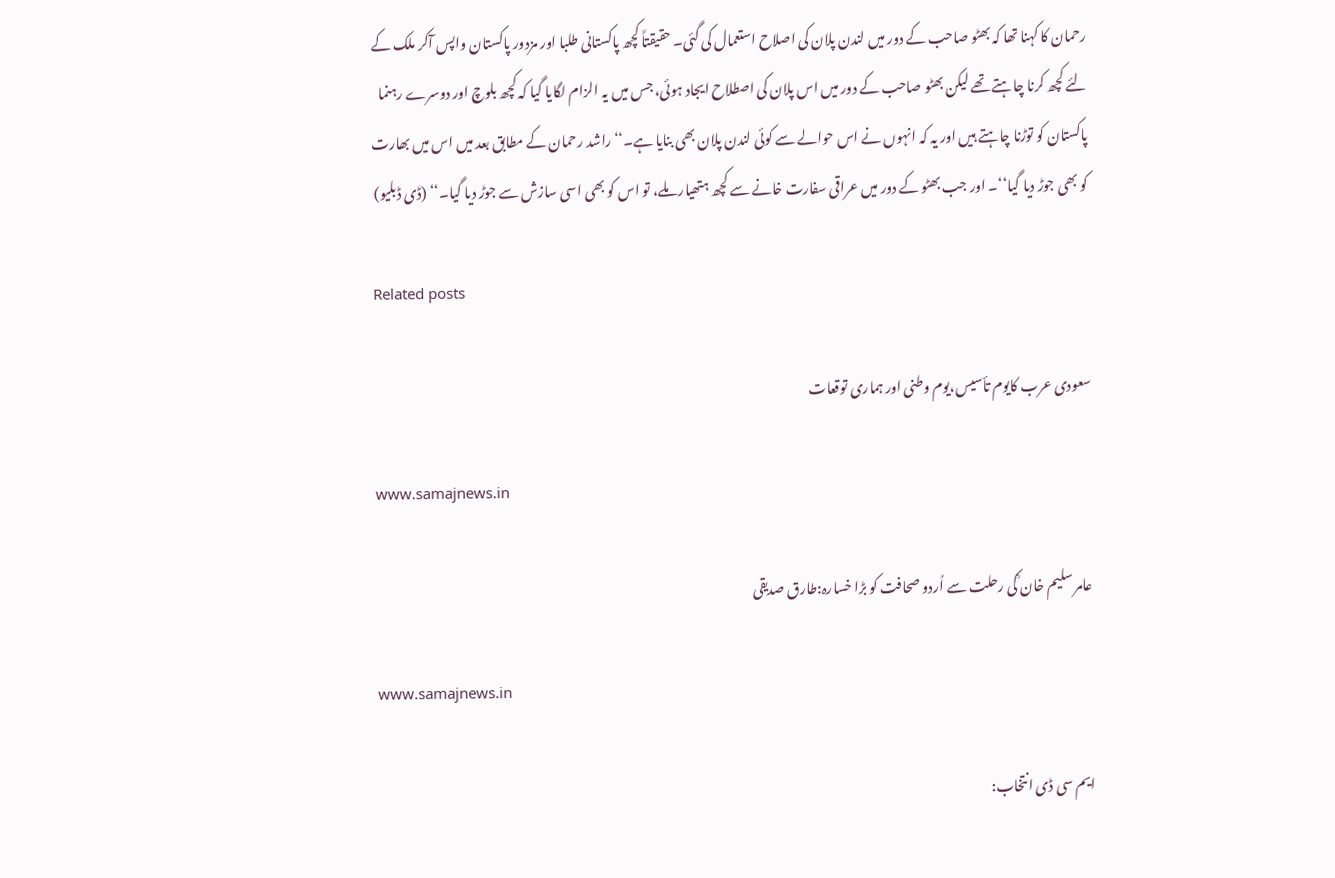رحمان کا کہنا تھا کہ بھٹو صاحب کے دور میں لندن پلان کی اصلاح استعمال کی گئی۔ حقیقتاً کچھ پاکستانی طلبا اور مزدور پاکستان واپس آکر ملک کے لئے کچھ کرنا چاہتے تھے لیکن بھٹو صاحب کے دور میں اس پلان کی اصطلاح ایجاد ہوئی، جس میں یہ الزام لگایا گیا کہ کچھ بلوچ اور دوسرے رہنما پاکستان کو توڑنا چاہتے ہیں اور یہ کہ انہوں نے اس حوالے سے کوئی لندن پلان بھی بنایا ہے۔‘‘راشد رحمان کے مطابق بعد میں اس میں بھارت کو بھی جوڑ دیا گیا‘‘۔ اور جب بھٹو کے دور میں عراقی سفارت خانے سے کچھ ہتھیار ملے، تو اس کو بھی اسی سازش سے جوڑ دیا گیا۔‘‘ (ڈی ڈبلیو)

Related posts

سعودی عرب کایوم تأسیس،یوم وطنی اور ہماری توقعات

www.samajnews.in

عامر سلیم خان ؒکی رحلت سے اُردو صحافت کو بڑا خسارہ:طارق صدیقی

www.samajnews.in

ایم سی ڈی انتخاب: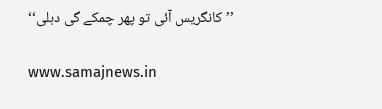’’کانگریس آئی تو پھر چمکے گی دہلی‘‘

www.samajnews.in